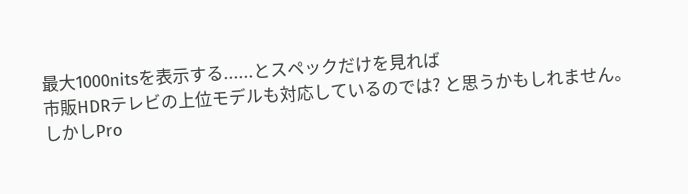最大1000nitsを表示する......とスペックだけを見れば
市販HDRテレビの上位モデルも対応しているのでは? と思うかもしれません。
しかしPro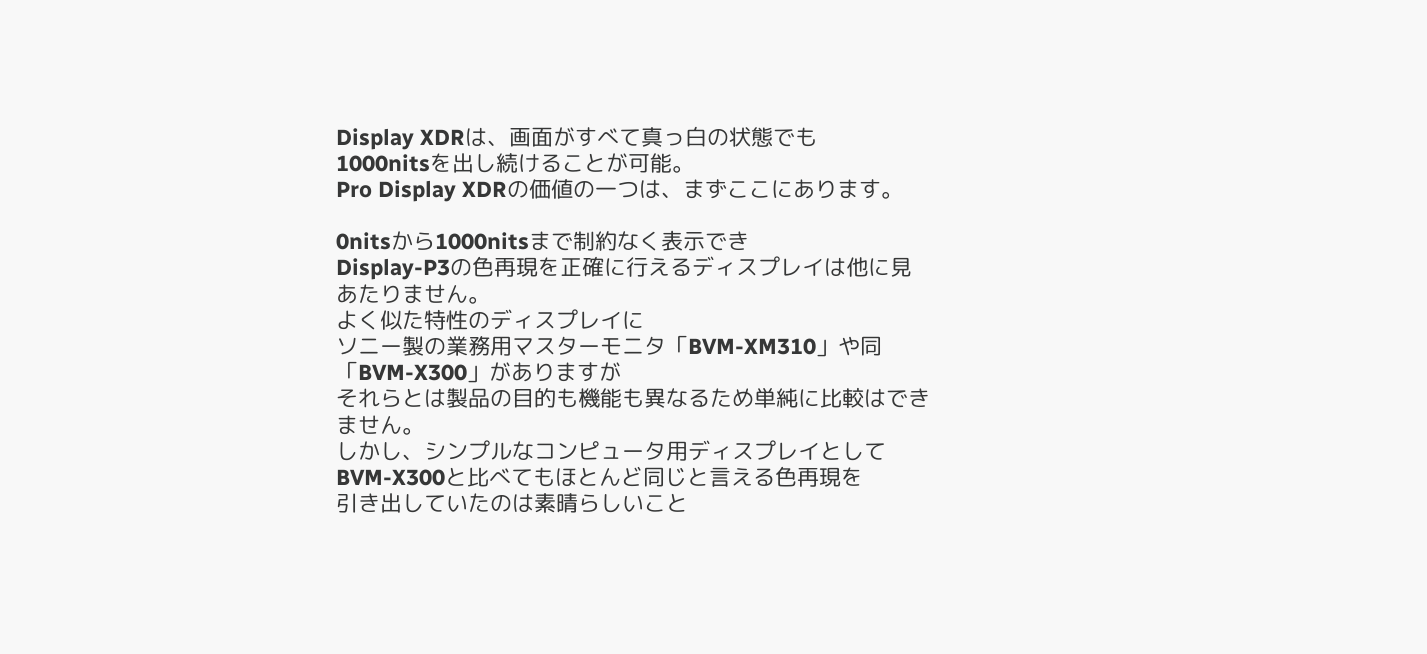Display XDRは、画面がすべて真っ白の状態でも
1000nitsを出し続けることが可能。
Pro Display XDRの価値の一つは、まずここにあります。

0nitsから1000nitsまで制約なく表示でき
Display-P3の色再現を正確に行えるディスプレイは他に見あたりません。
よく似た特性のディスプレイに
ソニー製の業務用マスターモニタ「BVM-XM310」や同「BVM-X300」がありますが
それらとは製品の目的も機能も異なるため単純に比較はできません。
しかし、シンプルなコンピュータ用ディスプレイとして
BVM-X300と比べてもほとんど同じと言える色再現を
引き出していたのは素晴らしいこと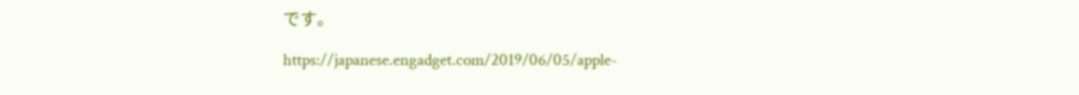です。

https://japanese.engadget.com/2019/06/05/apple-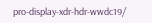pro-display-xdr-hdr-wwdc19/